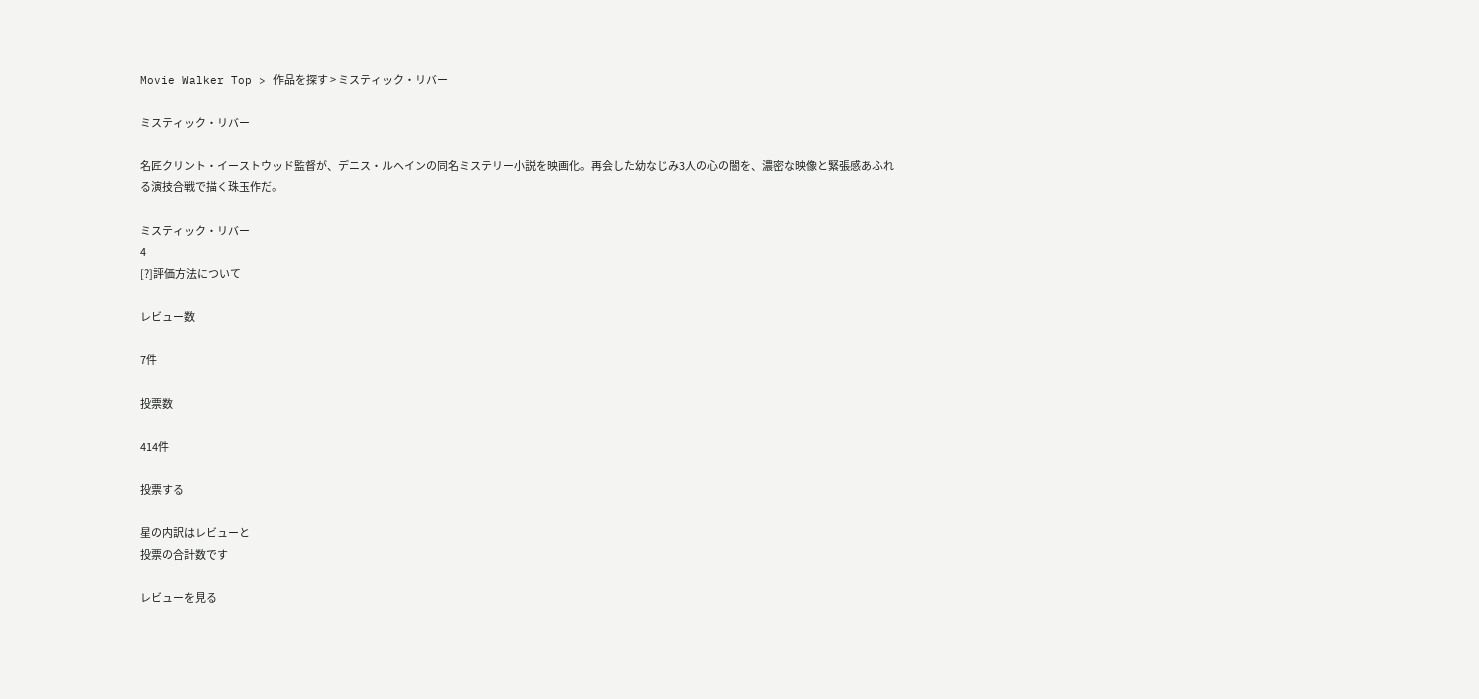Movie Walker Top > 作品を探す > ミスティック・リバー

ミスティック・リバー

名匠クリント・イーストウッド監督が、デニス・ルヘインの同名ミステリー小説を映画化。再会した幼なじみ3人の心の闇を、濃密な映像と緊張感あふれる演技合戦で描く珠玉作だ。

ミスティック・リバー
4
[?]評価方法について

レビュー数

7件

投票数

414件

投票する

星の内訳はレビューと
投票の合計数です

レビューを見る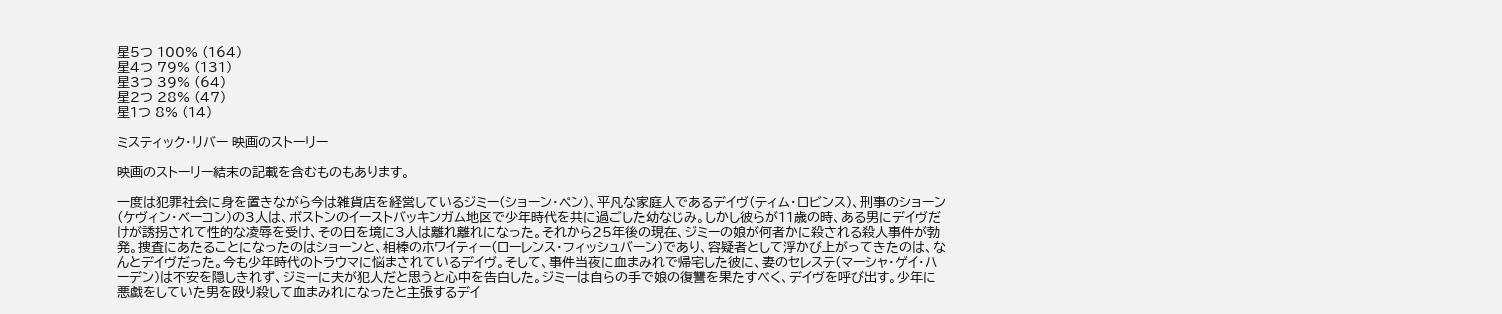星5つ 100% (164)
星4つ 79% (131)
星3つ 39% (64)
星2つ 28% (47)
星1つ 8% (14)

ミスティック・リバー 映画のストーリー

映画のストーリー結末の記載を含むものもあります。

一度は犯罪社会に身を置きながら今は雑貨店を経営しているジミー(ショーン・ペン)、平凡な家庭人であるデイヴ(ティム・ロビンス)、刑事のショーン(ケヴィン・ベーコン)の3人は、ボストンのイーストバッキンガム地区で少年時代を共に過ごした幼なじみ。しかし彼らが11歳の時、ある男にデイヴだけが誘拐されて性的な凌辱を受け、その日を境に3人は離れ離れになった。それから25年後の現在、ジミーの娘が何者かに殺される殺人事件が勃発。捜査にあたることになったのはショーンと、相棒のホワイティー(ローレンス・フィッシュバーン)であり、容疑者として浮かび上がってきたのは、なんとデイヴだった。今も少年時代のトラウマに悩まされているデイヴ。そして、事件当夜に血まみれで帰宅した彼に、妻のセレステ(マーシャ・ゲイ・ハーデン)は不安を隠しきれず、ジミーに夫が犯人だと思うと心中を告白した。ジミーは自らの手で娘の復讐を果たすべく、デイヴを呼び出す。少年に悪戯をしていた男を殴り殺して血まみれになったと主張するデイ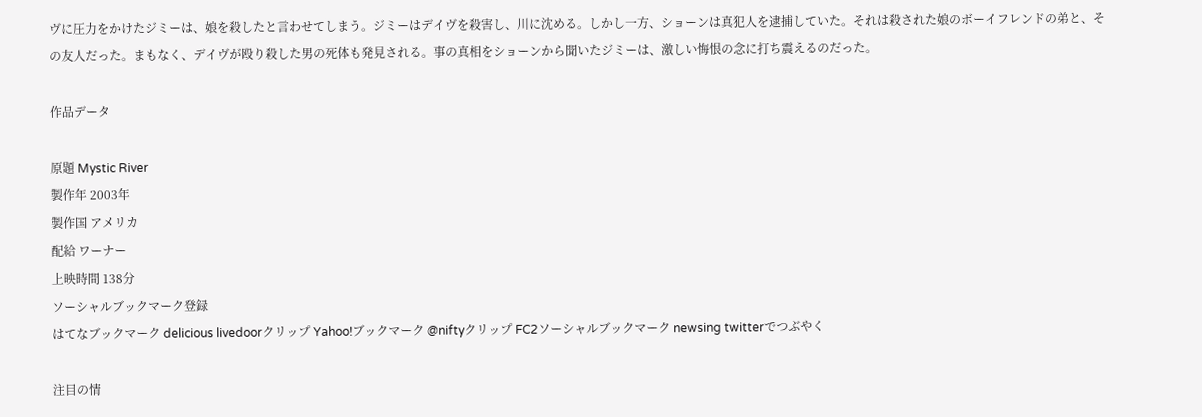ヴに圧力をかけたジミーは、娘を殺したと言わせてしまう。ジミーはデイヴを殺害し、川に沈める。しかし一方、ショーンは真犯人を逮捕していた。それは殺された娘のボーイフレンドの弟と、その友人だった。まもなく、デイヴが殴り殺した男の死体も発見される。事の真相をショーンから聞いたジミーは、激しい悔恨の念に打ち震えるのだった。

作品データ

原題 Mystic River
製作年 2003年
製作国 アメリカ
配給 ワーナー
上映時間 138分
ソーシャルブックマーク登録
はてなブックマーク delicious livedoorクリップ Yahoo!ブックマーク @niftyクリップ FC2ソーシャルブックマーク newsing twitterでつぶやく

注目の情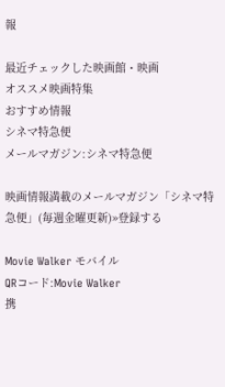報

最近チェックした映画館・映画
オススメ映画特集
おすすめ情報
シネマ特急便
メールマガジン:シネマ特急便

映画情報満載のメールマガジン「シネマ特急便」(毎週金曜更新)»登録する

Movie Walker モバイル
QRコード:Movie Walker
携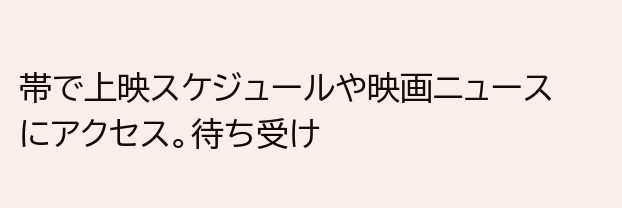帯で上映スケジュールや映画ニュースにアクセス。待ち受け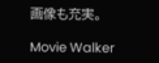画像も充実。

Movie Walker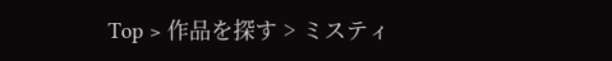Top > 作品を探す > ミスティ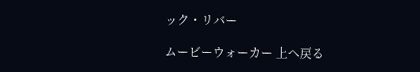ック・リバー

ムービーウォーカー 上へ戻る